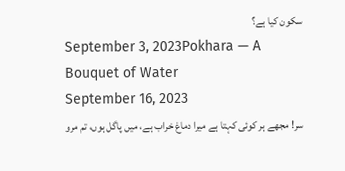سکون کیا ہے؟
September 3, 2023Pokhara — A Bouquet of Water
September 16, 2023
سر! مجھے ہر کوئی کہتا ہے میرا دماغ خراب ہے، میں پاگل ہوں، تم مرو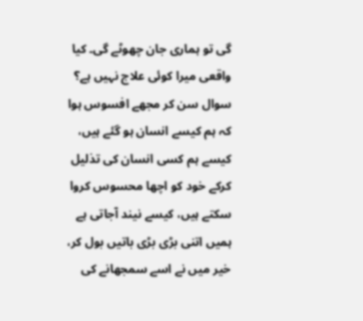گی تو ہماری جان چھوٹے گی۔ کیا واقعی میرا کوئی علاج نہیں ہے؟
سوال سن کر مجھے افسوس ہوا کہ ہم کیسے انسان ہو گئے ہیں، کیسے ہم کسی انسان کی تذلیل کرکے خود کو اچھا محسوس کروا سکتے ہیں، کیسے نیند آجاتی ہے ہمیں اتنی بڑی بڑی باتیں بول کر، خیر میں نے اسے سمجھانے کی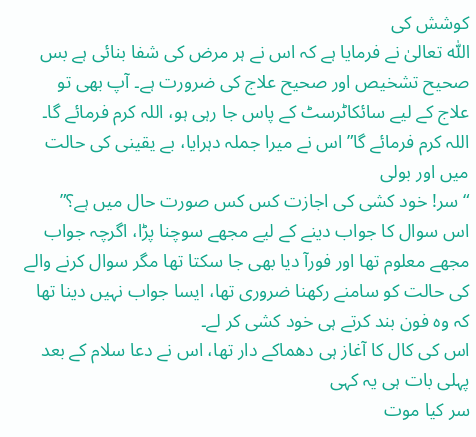کوشش کی
اللّٰہ تعالیٰ نے فرمایا ہے کہ اس نے ہر مرض کی شفا بنائی ہے بس صحیح تشخیص اور صحیح علاج کی ضرورت ہے۔ آپ بھی تو علاج کے لیے سائکاٹرسٹ کے پاس جا رہی ہو، اللہ کرم فرمائے گا۔
اللہ کرم فرمائے گا” اس نے میرا جملہ دہرایا، بے یقینی کی حالت میں اور بولی
“سر! خود کشی کی اجازت کس کس صورت حال میں ہے؟”
اس سوال کا جواب دینے کے لیے مجھے سوچنا پڑا، اگرچہ جواب مجھے معلوم تھا اور فورآ دیا بھی جا سکتا تھا مگر سوال کرنے والے کی حالت کو سامنے رکھنا ضروری تھا، ایسا جواب نہیں دینا تھا کہ وہ فون بند کرتے ہی خود کشی کر لے۔
اس کی کال کا آغاز ہی دھماکے دار تھا، اس نے دعا سلام کے بعد پہلی بات ہی یہ کہی
سر کیا موت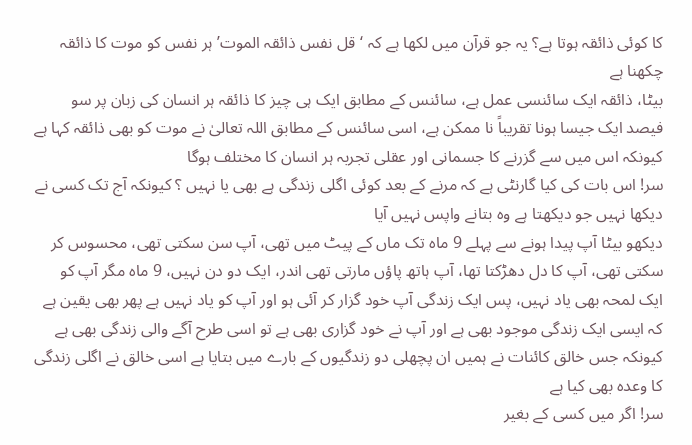کا کوئی ذائقہ ہوتا ہے؟ یہ جو قرآن میں لکھا ہے کہ ‘قل نفس ذائقہ الموت’ ہر نفس کو موت کا ذائقہ چکھنا ہے
بیٹا، ذائقہ ایک سائنسی عمل ہے، سائنس کے مطابق ایک ہی چیز کا ذائقہ ہر انسان کی زبان پر سو فیصد ایک جیسا ہونا تقریباً نا ممکن ہے، اسی سائنس کے مطابق اللہ تعالیٰ نے موت کو بھی ذائقہ کہا ہے کیونکہ اس میں سے گزرنے کا جسمانی اور عقلی تجربہ ہر انسان کا مختلف ہوگا
سر! اس بات کی کیا گارنٹی ہے کہ مرنے کے بعد کوئی اگلی زندگی ہے بھی یا نہیں ؟ کیونکہ آج تک کسی نے دیکھا نہیں جو دیکھتا ہے وہ بتانے واپس نہیں آیا
دیکھو بیٹا آپ پیدا ہونے سے پہلے 9 ماہ تک ماں کے پیٹ میں تھی، آپ سن سکتی تھی، محسوس کر سکتی تھی، آپ کا دل دھڑکتا تھا، آپ ہاتھ پاؤں مارتی تھی اندر، ایک دو دن نہیں، 9 ماہ مگر آپ کو ایک لمحہ بھی یاد نہیں، پس ایک زندگی آپ خود گزار کر آئی ہو اور آپ کو یاد نہیں ہے پھر بھی یقین ہے کہ ایسی ایک زندگی موجود بھی ہے اور آپ نے خود گزاری بھی ہے تو اسی طرح آگے والی زندگی بھی ہے کیونکہ جس خالق کائنات نے ہمیں ان پچھلی دو زندگیوں کے بارے میں بتایا ہے اسی خالق نے اگلی زندگی کا وعدہ بھی کیا ہے
سر! اگر میں کسی کے بغیر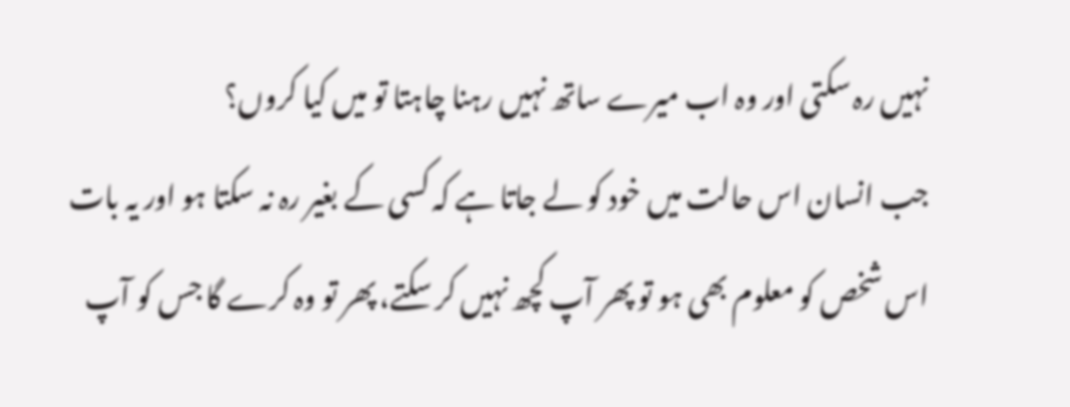نہیں رہ سکتی اور وہ اب میرے ساتھ نہیں رہنا چاہتا تو میں کیا کروں؟
جب انسان اس حالت میں خود کو لے جاتا ہے کہ کسی کے بغیر رہ نہ سکتا ہو اور یہ بات اس شخص کو معلوم بھی ہو تو پھر آپ کچھ نہیں کر سکتے، پھر تو وہ کرے گا جس کو آپ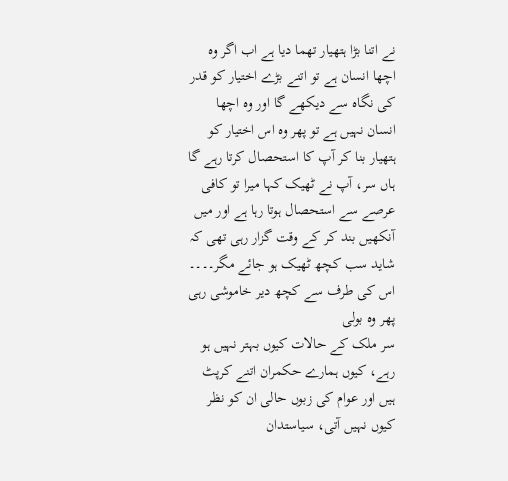نے اتنا بڑا ہتھیار تھما دیا ہے اب اگر وہ اچھا انسان ہے تو اتنے بڑے اختیار کو قدر کی نگاہ سے دیکھے گا اور وہ اچھا انسان نہیں ہے تو پھر وہ اس اختیار کو ہتھیار بنا کر آپ کا استحصال کرتا رہے گا
ہاں سر، آپ نے ٹھیک کہا میرا تو کافی عرصے سے استحصال ہوتا رہا ہے اور میں آنکھیں بند کر کے وقت گزار رہی تھی کہ شاید سب کچھ ٹھیک ہو جائے مگر۔۔۔۔
اس کی طرف سے کچھ دیر خاموشی رہی پھر وہ بولی
سر ملک کے حالات کیوں بہتر نہیں ہو رہے، کیوں ہمارے حکمران اتنے کرپٹ ہیں اور عوام کی زبوں حالی ان کو نظر کیوں نہیں آتی، سیاستدان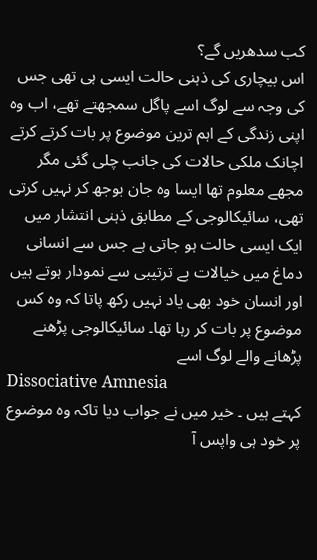کب سدھریں گے؟
اس بیچاری کی ذہنی حالت ایسی ہی تھی جس کی وجہ سے لوگ اسے پاگل سمجھتے تھے، اب وہ اپنی زندگی کے اہم ترین موضوع پر بات کرتے کرتے اچانک ملکی حالات کی جانب چلی گئی مگر مجھے معلوم تھا ایسا وہ جان بوجھ کر نہیں کرتی تھی، سائیکالوجی کے مطابق ذہنی انتشار میں ایک ایسی حالت ہو جاتی ہے جس سے انسانی دماغ میں خیالات بے ترتیبی سے نمودار ہوتے ہیں اور انسان خود بھی یاد نہیں رکھ پاتا کہ وہ کس موضوع پر بات کر رہا تھا۔ سائیکالوجی پڑھنے پڑھانے والے لوگ اسے
Dissociative Amnesia
کہتے ہیں ۔ خیر میں نے جواب دیا تاکہ وہ موضوع پر خود ہی واپس آ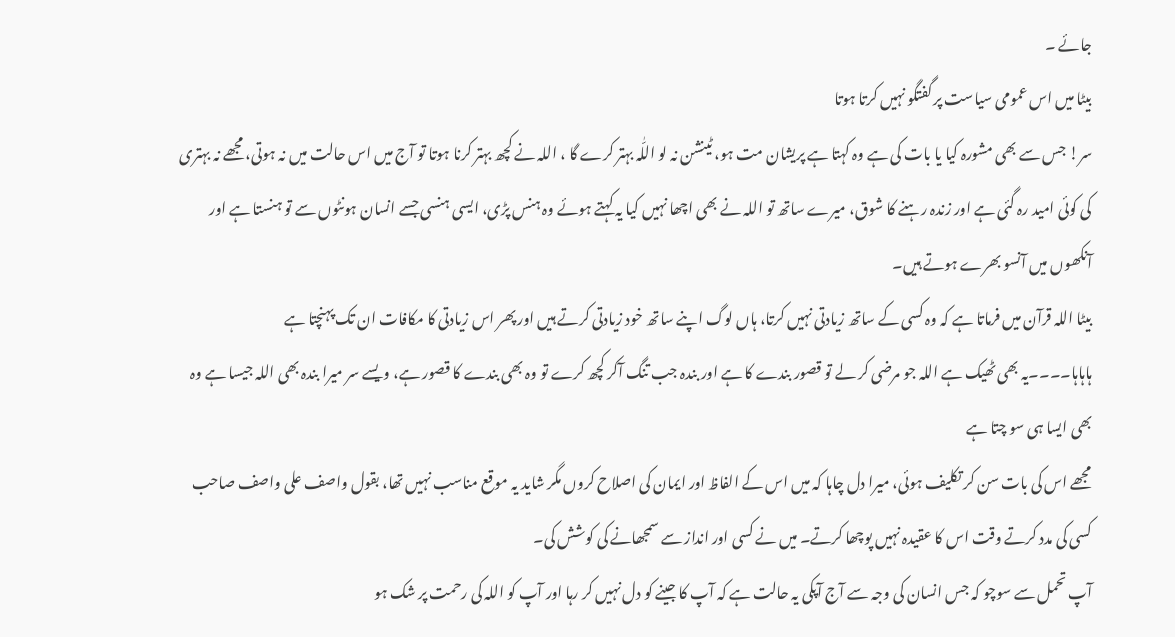جائے ۔
بیٹا میں اس عمومی سیاست پر گفتگو نہیں کرتا ہوتا
سر! جس سے بھی مشورہ کیا یا بات کی ہے وہ کہتا ہے پریشان مت ہو، ٹینشن نہ لو اللّٰہ بہتر کرے گا ، اللہ نے کچھ بہتر کرنا ہوتا تو آج میں اس حالت میں نہ ہوتی، مجھے نہ بہتری کی کوئی امید رہ گئی ہے اور زندہ رہنے کا شوق، میرے ساتھ تو اللہ نے بھی اچھا نہیں کیا یہ کہتے ہوئے وہ ہنس پڑی، ایسی ہنسی جسے انسان ہونٹوں سے تو ہنستا ہے اور آنکھوں میں آنسو بھرے ہوتے ہیں۔
بیٹا اللہ قرآن میں فرماتا ہے کہ وہ کسی کے ساتھ زیادتی نہیں کرتا، ہاں لوگ اپنے ساتھ خود زیادتی کرتے ہیں اور پھر اس زیادتی کا مکافات ان تک پہنچتا ہے
ہاہاہا۔۔۔۔یہ بھی ٹھیک ہے اللہ جو مرضی کر لے تو قصور بندے کا ہے اور بندہ جب تنگ آکر کچھ کرے تو وہ بھی بندے کا قصور ہے، ویسے سر میرا بندہ بھی اللہ جیسا ہے وہ بھی ایسا ہی سو چتا ہے
مجھے اس کی بات سن کر تکلیف ہوئی، میرا دل چاہا کہ میں اس کے الفاظ اور ایمان کی اصلاح کروں مگر شاید یہ موقع مناسب نہیں تھا، بقول واصف علی واصف صاحب کسی کی مدد کرتے وقت اس کا عقیدہ نہیں پوچھا کرتے۔ میں نے کسی اور انداز سے سمجھانے کی کوشش کی۔
آپ تحمل سے سوچو کہ جس انسان کی وجہ سے آج آپکی یہ حالت ہے کہ آپ کا جینے کو دل نہیں کر رہا اور آپ کو اللہ کی رحمت پر شک ہو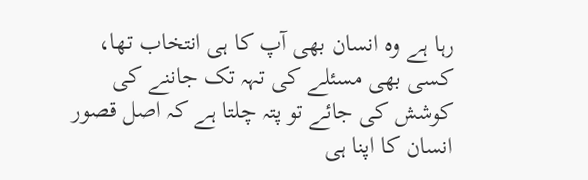رہا ہے وہ انسان بھی آپ کا ہی انتخاب تھا، کسی بھی مسئلے کی تہہ تک جاننے کی کوشش کی جائے تو پتہ چلتا ہے کہ اصل قصور انسان کا اپنا ہی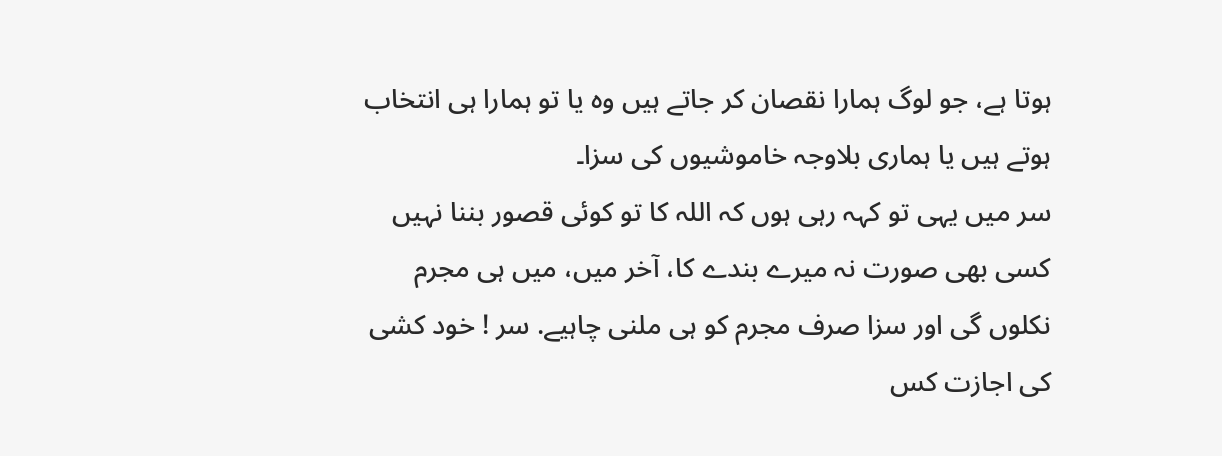ہوتا ہے، جو لوگ ہمارا نقصان کر جاتے ہیں وہ یا تو ہمارا ہی انتخاب ہوتے ہیں یا ہماری بلاوجہ خاموشیوں کی سزا۔
سر میں یہی تو کہہ رہی ہوں کہ اللہ کا تو کوئی قصور بننا نہیں کسی بھی صورت نہ میرے بندے کا، آخر میں، میں ہی مجرم نکلوں گی اور سزا صرف مجرم کو ہی ملنی چاہیے. سر ! خود کشی کی اجازت کس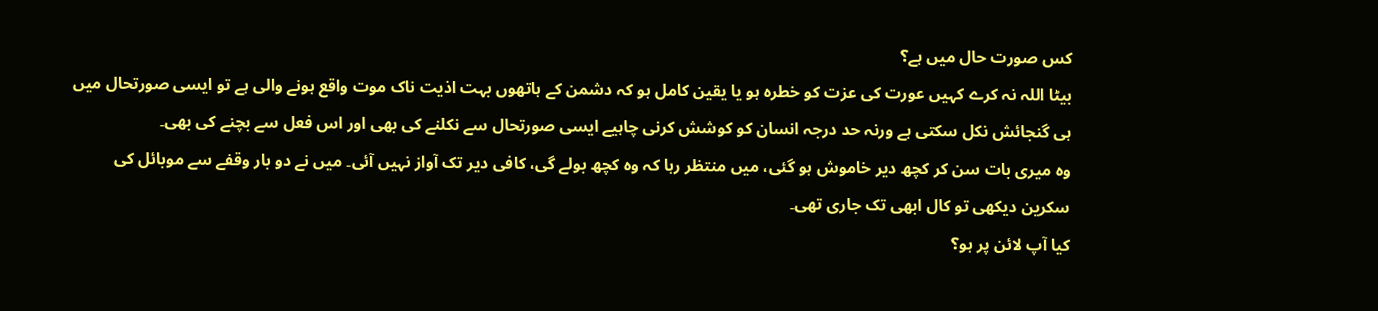کس صورت حال میں ہے؟
بیٹا اللہ نہ کرے کہیں عورت کی عزت کو خطرہ ہو یا یقین کامل ہو کہ دشمن کے ہاتھوں بہت اذیت ناک موت واقع ہونے والی ہے تو ایسی صورتحال میں ہی گنجائش نکل سکتی ہے ورنہ حد درجہ انسان کو کوشش کرنی چاہیے ایسی صورتحال سے نکلنے کی بھی اور اس فعل سے بچنے کی بھی۔
وہ میری بات سن کر کچھ دیر خاموش ہو گئی، میں منتظر رہا کہ وہ کچھ بولے گی، کافی دیر تک آواز نہیں آئی۔ میں نے دو بار وقفے سے موبائل کی سکرین دیکھی تو کال ابھی تک جاری تھی۔
کیا آپ لائن پر ہو؟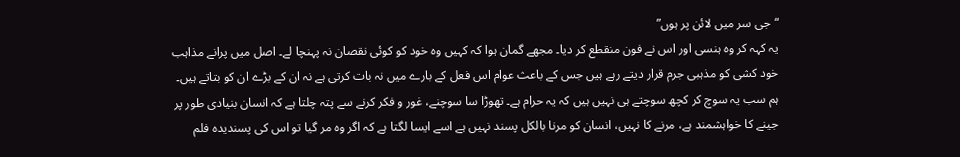“جی سر میں لائن پر ہوں”
یہ کہہ کر وہ ہنسی اور اس نے فون منقطع کر دیا۔ مجھے گمان ہوا کہ کہیں وہ خود کو کوئی نقصان نہ پہنچا لے۔ اصل میں پرانے مذاہب خود کشی کو مذہبی جرم قرار دیتے رہے ہیں جس کے باعث عوام اس فعل کے بارے میں نہ بات کرتی ہے نہ ان کے بڑے ان کو بتاتے ہیں۔ ہم سب یہ سوچ کر کچھ سوچتے ہی نہیں ہیں کہ یہ حرام ہے۔ تھوڑا سا سوچنے، غور و فکر کرنے سے پتہ چلتا ہے کہ انسان بنیادی طور پر جینے کا خواہشمند ہے، مرنے کا نہیں، انسان کو مرنا بالکل پسند نہیں ہے اسے ایسا لگتا ہے کہ اگر وہ مر گیا تو اس کی پسندیدہ فلم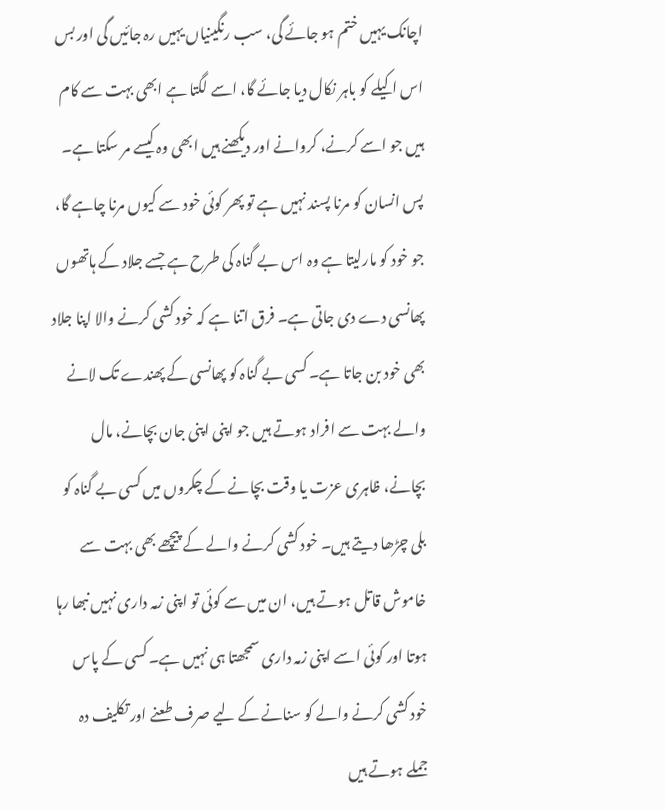اچانک یہیں ختم ہو جائے گی، سب رنگینیاں یہیں رہ جائیں گی اور بس اس اکیلے کو باہر نکال دیا جائے گا، اسے لگتا ہے ابھی بہت سے کام ہیں جو اسے کرنے، کروانے اور دیکھنے ہیں ابھی وہ کیسے مر سکتا ہے۔ پس انسان کو مرنا پسند نہیں ہے تو پھر کوئی خود سے کیوں مرنا چاہے گا، جو خود کو مارلیتا ہے وہ اس بے گناہ کی طرح ہے جسے جلاد کے ہاتھوں پھانسی دے دی جاتی ہے۔ فرق اتنا ہے کہ خود کشی کرنے والا اپنا جلاد بھی خود بن جاتا ہے۔ کسی بے گناہ کو پھانسی کے پھندے تک لانے والے بہت سے افراد ہوتے ہیں جو اپنی اپنی جان بچانے، مال بچانے، ظاہری عزت یا وقت بچانے کے چکروں میں کسی بے گناہ کو بلی چڑھا دیتے ہیں۔ خود کشی کرنے والے کے پیچھے بھی بہت سے خاموش قاتل ہوتے ہیں، ان میں سے کوئی تو اپنی زمہ داری نہیں نبھا رہا ہوتا اور کوئی اسے اپنی زمہ داری سمجھتا ہی نہیں ہے۔ کسی کے پاس خود کشی کرنے والے کو سنانے کے لیے صرف طعنے اور تکلیف دہ جملے ہوتے ہیں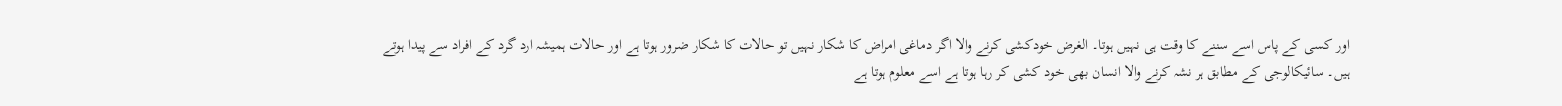اور کسی کے پاس اسے سننے کا وقت ہی نہیں ہوتا۔ الغرض خودکشی کرنے والا اگر دماغی امراض کا شکار نہیں تو حالات کا شکار ضرور ہوتا ہے اور حالات ہمیشہ ارد گرد کے افراد سے پیدا ہوتے ہیں۔ سائیکالوجی کے مطابق ہر نشہ کرنے والا انسان بھی خود کشی کر رہا ہوتا ہے اسے معلوم ہوتا ہے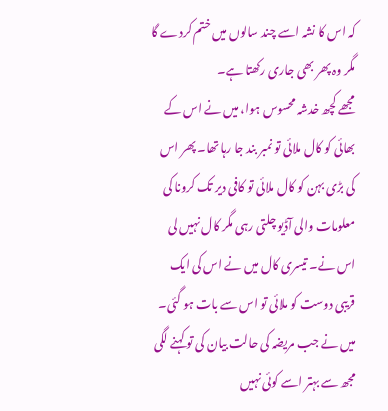کہ اس کا نشہ اسے چند سالوں میں ختم کردے گا مگر وہ پھر بھی جاری رکھتا ہے۔
مجھے کچھ خدشہ محسوس ہوا، میں نے اس کے بھائی کو کال ملائی تو نمبر بند جا رہا تھا۔ پھر اس کی بڑی بہن کو کال ملائی تو کافی دیر تک کرونا کی معلومات والی آڈیو چلتی رہی مگر کال نہیں لی اس نے۔ تیسری کال میں نے اس کی ایک قریبی دوست کو ملائی تو اس سے بات ہو گئی۔ میں نے جب مریضہ کی حالت بیان کی تو کہنے لگی مجھ سے بہتر اسے کوئی نہیں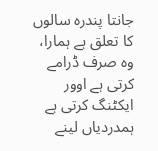جانتا پندرہ سالوں کا تعلق ہے ہمارا، وہ صرف ڈرامے کرتی ہے اوور ایکٹنگ کرتی ہے ہمدردیاں لینے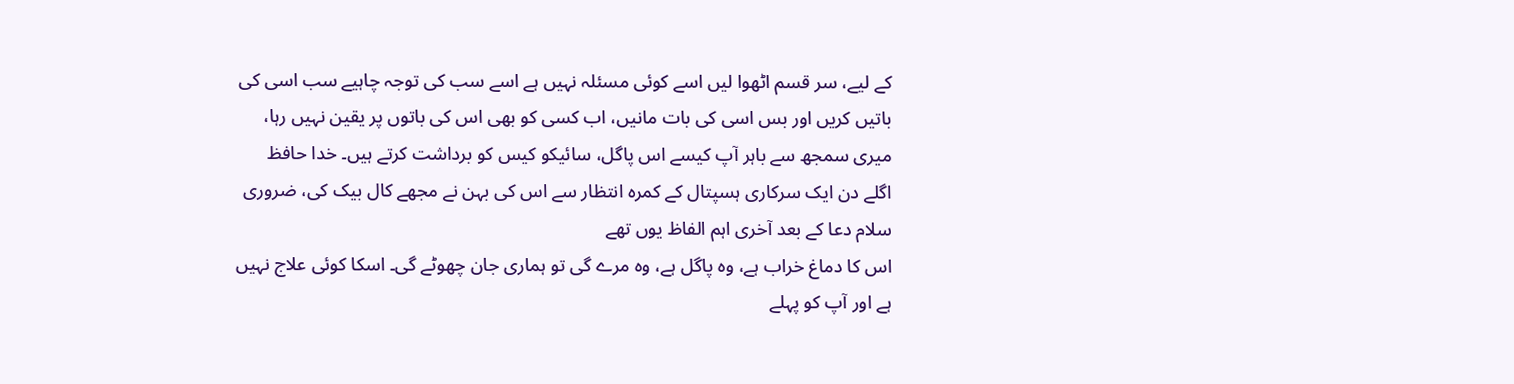کے لیے، سر قسم اٹھوا لیں اسے کوئی مسئلہ نہیں ہے اسے سب کی توجہ چاہیے سب اسی کی باتیں کریں اور بس اسی کی بات مانیں، اب کسی کو بھی اس کی باتوں پر یقین نہیں رہا، میری سمجھ سے باہر آپ کیسے اس پاگل، سائیکو کیس کو برداشت کرتے ہیں۔ خدا حافظ
اگلے دن ایک سرکاری ہسپتال کے کمرہ انتظار سے اس کی بہن نے مجھے کال بیک کی، ضروری سلام دعا کے بعد آخری اہم الفاظ یوں تھے
اس کا دماغ خراب ہے، وہ پاگل ہے، وہ مرے گی تو ہماری جان چھوٹے گی۔ اسکا کوئی علاج نہیں ہے اور آپ کو پہلے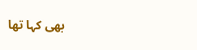بھی کہا تھا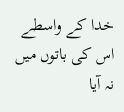خدا کے واسطے اس کی باتوں میں نہ آیا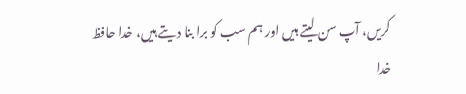کریں، آپ سن لیتے ہیں اور ہم سب کو برا بنا دیتے ہیں، خدا حافظ
خدا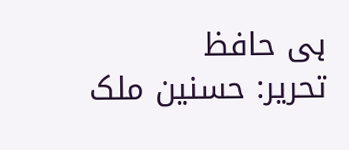ہی حافظ
تحریر: حسنین ملک